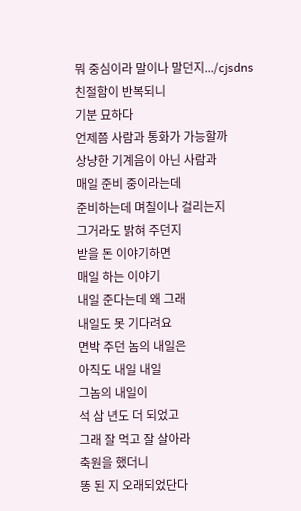뭐 중심이라 말이나 말던지.../cjsdns
친절함이 반복되니
기분 묘하다
언제쯤 사람과 통화가 가능할까
상냥한 기계음이 아닌 사람과
매일 준비 중이라는데
준비하는데 며칠이나 걸리는지
그거라도 밝혀 주던지
받을 돈 이야기하면
매일 하는 이야기
내일 준다는데 왜 그래
내일도 못 기다려요
면박 주던 놈의 내일은
아직도 내일 내일
그놈의 내일이
석 삼 년도 더 되었고
그래 잘 먹고 잘 살아라
축원을 했더니
똥 된 지 오래되었단다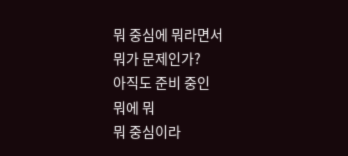뭐 중심에 뭐라면서
뭐가 문제인가?
아직도 준비 중인
뭐에 뭐
뭐 중심이라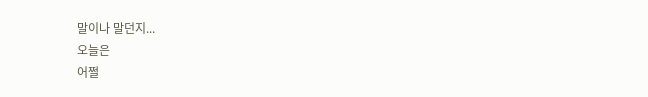말이나 말던지...
오늘은
어쩔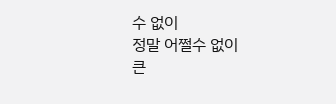수 없이
정말 어쩔수 없이
큰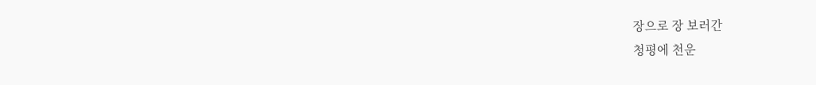장으로 장 보러간
청평에 천운